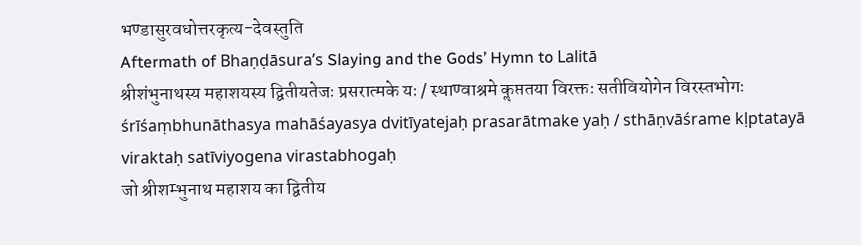भण्डासुरवधोत्तरकृत्य-देवस्तुति
Aftermath of Bhaṇḍāsura’s Slaying and the Gods’ Hymn to Lalitā
श्रीशंभुनाथस्य महाशयस्य द्वितीयतेजः प्रसरात्मके यः / स्थाण्वाश्रमे कॢप्ततया विरक्तः सतीवियोगेन विरस्तभोगः
śrīśaṃbhunāthasya mahāśayasya dvitīyatejaḥ prasarātmake yaḥ / sthāṇvāśrame kḷptatayā viraktaḥ satīviyogena virastabhogaḥ
जो श्रीशम्भुनाथ महाशय का द्वितीय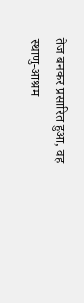तेज बनकर प्रसारित हुआ, वह स्थाणु-आश्रम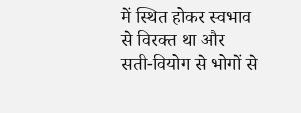में स्थित होकर स्वभाव से विरक्त था और सती-वियोग से भोगों से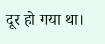दूर हो गया था।